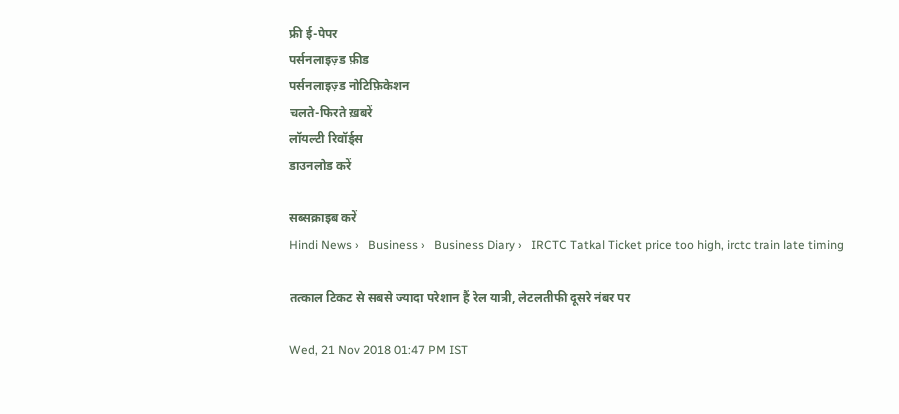फ्री ई-पेपर
पर्सनलाइज़्ड फ़ीड
पर्सनलाइज़्ड नोटिफ़िकेशन
चलते-फिरते ख़बरें
लॉयल्टी रिवॉर्ड्स
डाउनलोड करें

सब्सक्राइब करें
Hindi News ›   Business ›   Business Diary ›   IRCTC Tatkal Ticket price too high, irctc train late timing

तत्काल टिकट से सबसे ज्यादा परेशान हैं रेल यात्री, लेटलतीफी दूसरे नंबर पर

Wed, 21 Nov 2018 01:47 PM IST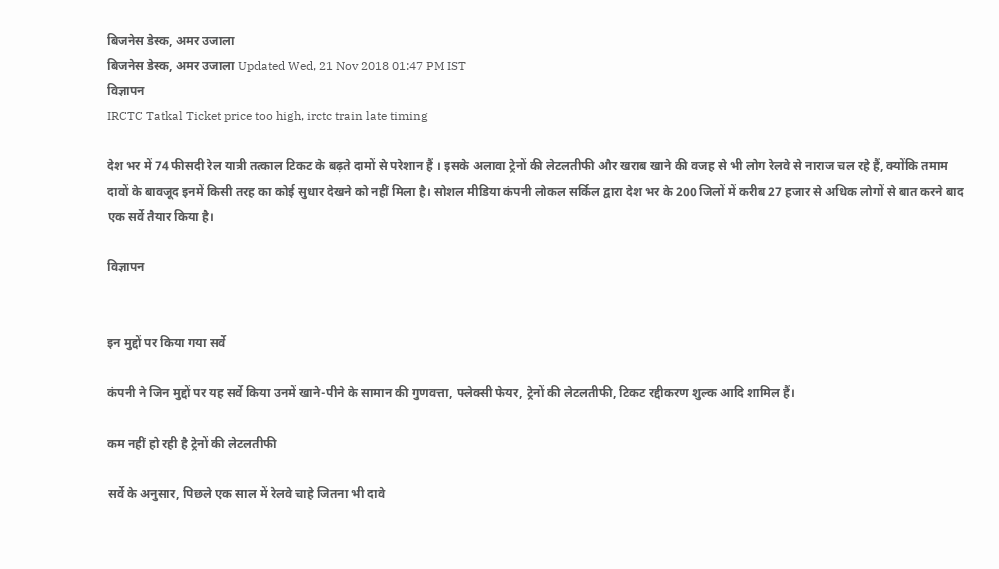बिजनेस डेस्क, अमर उजाला
बिजनेस डेस्क, अमर उजाला Updated Wed, 21 Nov 2018 01:47 PM IST
विज्ञापन
IRCTC Tatkal Ticket price too high, irctc train late timing

देश भर में 74 फीसदी रेल यात्री तत्काल टिकट के बढ़ते दामों से परेशान हैं । इसके अलावा ट्रेनों की लेटलतीफी और खराब खाने की वजह से भी लोग रेलवे से नाराज चल रहे हैं, क्योंकि तमाम दावों के बावजूद इनमें किसी तरह का कोई सुधार देखने को नहीं मिला है। सोशल मीडिया कंपनी लोकल सर्किल द्वारा देश भर के 200 जिलों में करीब 27 हजार से अधिक लोगों से बात करने बाद एक सर्वे तैयार किया है।

विज्ञापन


इन मुद्दों पर किया गया सर्वे

कंपनी ने जिन मुद्दों पर यह सर्वे किया उनमें खाने-पीने के सामान की गुणवत्ता, फ्लेक्सी फेयर, ट्रेनों की लेटलतीफी, टिकट रद्दीकरण शुल्क आदि शामिल हैं।

कम नहीं हो रही है ट्रेनों की लेटलतीफी

सर्वे के अनुसार, पिछले एक साल में रेलवे चाहे जितना भी दावे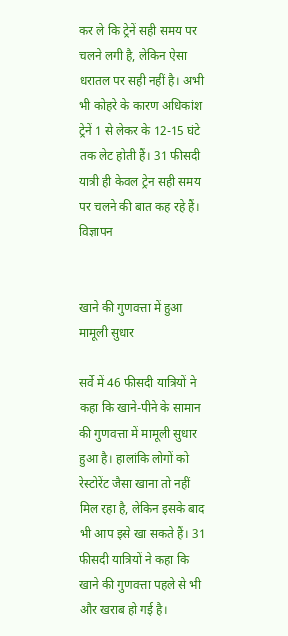कर ले कि ट्रेनें सही समय पर चलने लगी है, लेकिन ऐसा धरातल पर सही नहीं है। अभी भी कोहरे के कारण अधिकांश ट्रेनें 1 से लेकर के 12-15 घंटे तक लेट होती हैं। 31 फीसदी यात्री ही केवल ट्रेन सही समय पर चलने की बात कह रहे हैं।
विज्ञापन


खाने की गुणवत्ता में हुआ मामूली सुधार

सर्वे में 46 फीसदी यात्रियों ने कहा कि खाने-पीने के सामान की गुणवत्ता में मामूली सुधार हुआ है। हालांकि लोगों को रेस्टोरेंट जैसा खाना तो नहीं मिल रहा है, लेकिन इसके बाद भी आप इसे खा सकते हैं। 31 फीसदी यात्रियों ने कहा कि खाने की गुणवत्ता पहले से भी और खराब हो गई है।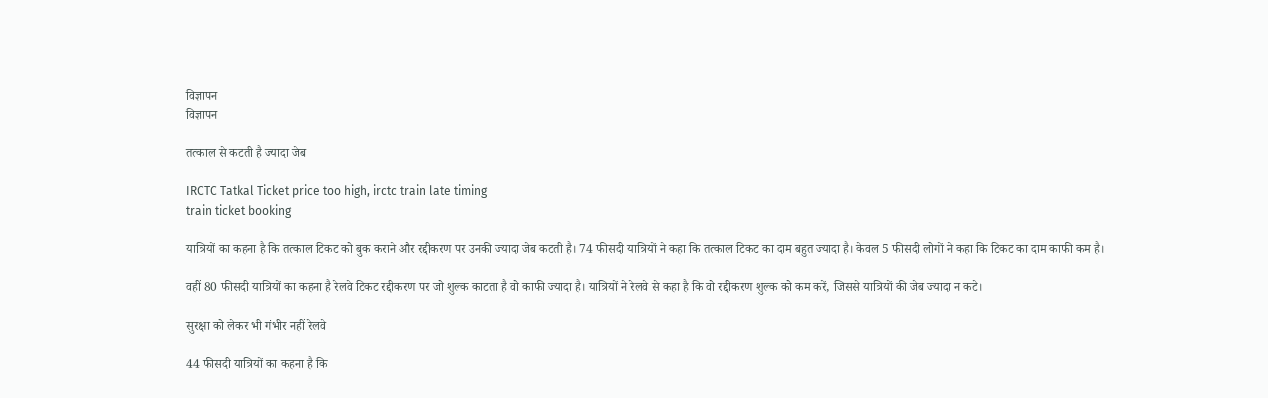विज्ञापन
विज्ञापन

तत्काल से कटती है ज्यादा जेब

IRCTC Tatkal Ticket price too high, irctc train late timing
train ticket booking

यात्रियों का कहना है कि तत्काल टिकट को बुक कराने और रद्दीकरण पर उनकी ज्यादा जेब कटती है। 74 फीसदी यात्रियों ने कहा कि तत्काल टिकट का दाम बहुत ज्यादा है। केवल 5 फीसदी लोगों ने कहा कि टिकट का दाम काफी कम है।

वहीं 80 फीसदी यात्रियों का कहना है रेलवे टिकट रद्दीकरण पर जो शुल्क काटता है वो काफी ज्यादा है। यात्रियों ने रेलवे से कहा है कि वो रद्दीकरण शुल्क को कम करें, जिससे यात्रियों की जेब ज्यादा न कटे।

सुरक्षा को लेकर भी गंभीर नहीं रेलवे

44 फीसदी यात्रियों का कहना है कि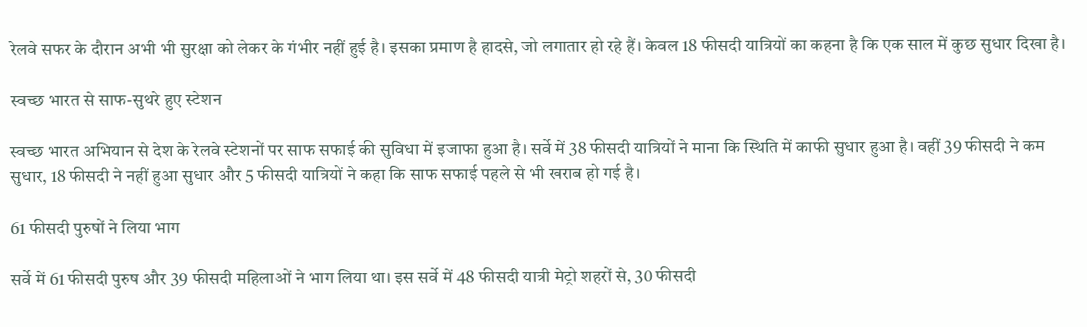रेलवे सफर के दौरान अभी भी सुरक्षा को लेकर के गंभीर नहीं हुई है। इसका प्रमाण है हादसे, जो लगातार हो रहे हैं। केवल 18 फीसदी यात्रियों का कहना है कि एक साल में कुछ सुधार दिखा है।

स्वच्छ भारत से साफ-सुथरे हुए स्टेशन

स्वच्छ भारत अभियान से देश के रेलवे स्टेशनों पर साफ सफाई की सुविधा में इजाफा हुआ है। सर्वे में 38 फीसदी यात्रियों ने माना कि स्थिति में काफी सुधार हुआ है। वहीं 39 फीसदी ने कम सुधार, 18 फीसदी ने नहीं हुआ सुधार और 5 फीसदी यात्रियों ने कहा कि साफ सफाई पहले से भी खराब हो गई है।

61 फीसदी पुरुषों ने लिया भाग

सर्वे में 61 फीसदी पुरुष और 39 फीसदी महिलाओं ने भाग लिया था। इस सर्वे में 48 फीसदी यात्री मेट्रो शहरों से, 30 फीसदी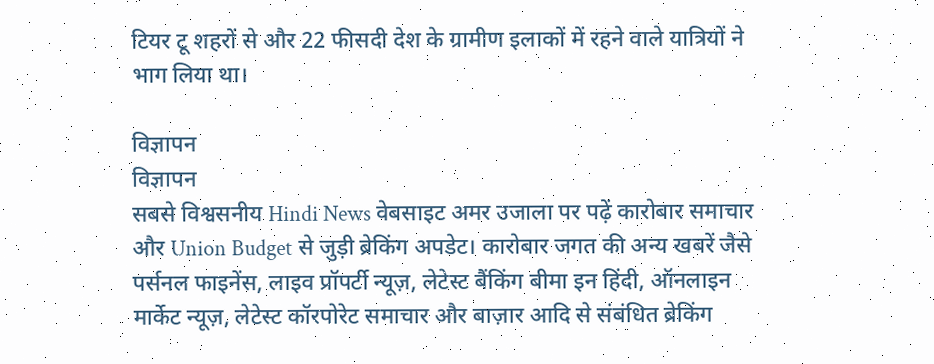टियर टू शहरों से और 22 फीसदी देश के ग्रामीण इलाकों में रहने वाले यात्रियों ने भाग लिया था।

विज्ञापन
विज्ञापन
सबसे विश्वसनीय Hindi News वेबसाइट अमर उजाला पर पढ़ें कारोबार समाचार और Union Budget से जुड़ी ब्रेकिंग अपडेट। कारोबार जगत की अन्य खबरें जैसे पर्सनल फाइनेंस, लाइव प्रॉपर्टी न्यूज़, लेटेस्ट बैंकिंग बीमा इन हिंदी, ऑनलाइन मार्केट न्यूज़, लेटेस्ट कॉरपोरेट समाचार और बाज़ार आदि से संबंधित ब्रेकिंग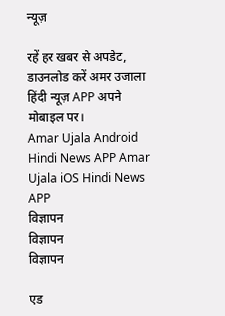न्यूज़

रहें हर खबर से अपडेट, डाउनलोड करें अमर उजाला हिंदी न्यूज़ APP अपने मोबाइल पर।
Amar Ujala Android Hindi News APP Amar Ujala iOS Hindi News APP
विज्ञापन
विज्ञापन
विज्ञापन

एड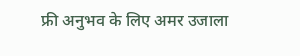फ्री अनुभव के लिए अमर उजाला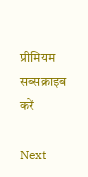प्रीमियम सब्सक्राइब करें

Next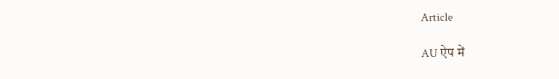Article

AU ऐप में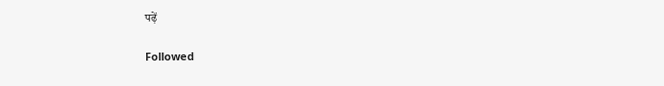पढ़ें

Followed